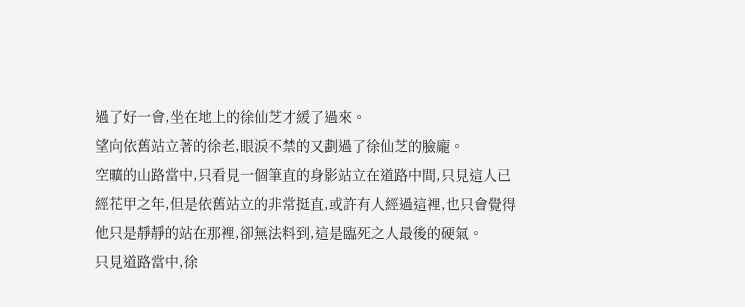過了好一會,坐在地上的徐仙芝才緩了過來。
望向依舊站立著的徐老,眼淚不禁的又劃過了徐仙芝的臉龐。
空曠的山路當中,只看見一個筆直的身影站立在道路中間,只見這人已經花甲之年,但是依舊站立的非常挺直,或許有人經過這裡,也只會覺得他只是靜靜的站在那裡,卻無法料到,這是臨死之人最後的硬氣。
只見道路當中,徐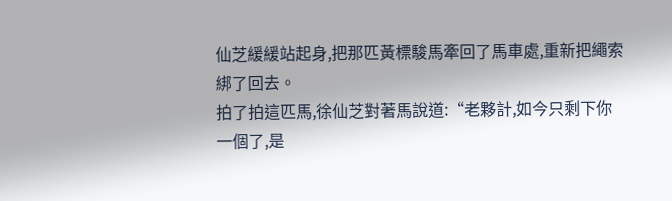仙芝緩緩站起身,把那匹黃標駿馬牽回了馬車處,重新把繩索綁了回去。
拍了拍這匹馬,徐仙芝對著馬說道:“老夥計,如今只剩下你一個了,是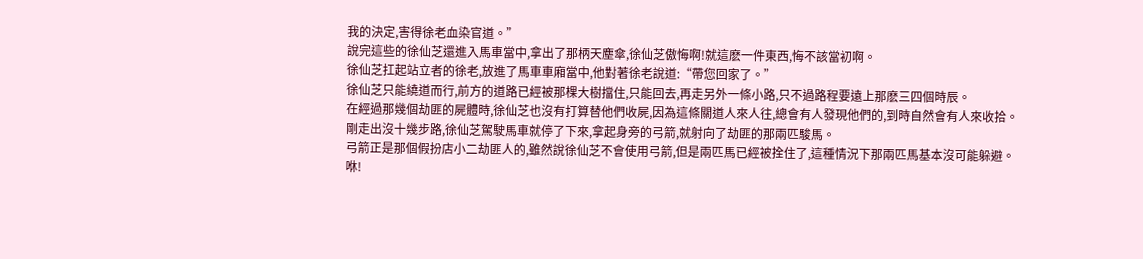我的決定,害得徐老血染官道。”
說完這些的徐仙芝還進入馬車當中,拿出了那柄天塵傘,徐仙芝傲悔啊!就這麽一件東西,悔不該當初啊。
徐仙芝扛起站立者的徐老,放進了馬車車廂當中,他對著徐老說道:“帶您回家了。”
徐仙芝只能繞道而行,前方的道路已經被那棵大樹擋住,只能回去,再走另外一條小路,只不過路程要遠上那麽三四個時辰。
在經過那幾個劫匪的屍體時,徐仙芝也沒有打算替他們收屍,因為這條關道人來人往,總會有人發現他們的,到時自然會有人來收拾。
剛走出沒十幾步路,徐仙芝駕駛馬車就停了下來,拿起身旁的弓箭,就射向了劫匪的那兩匹駿馬。
弓箭正是那個假扮店小二劫匪人的,雖然說徐仙芝不會使用弓箭,但是兩匹馬已經被拴住了,這種情況下那兩匹馬基本沒可能躲避。
咻!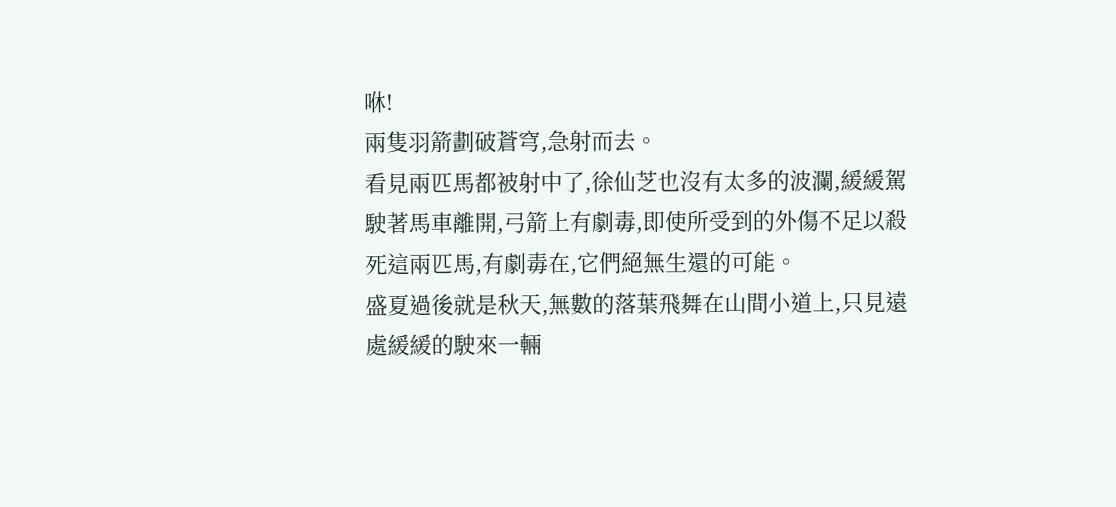咻!
兩隻羽箭劃破蒼穹,急射而去。
看見兩匹馬都被射中了,徐仙芝也沒有太多的波瀾,緩緩駕駛著馬車離開,弓箭上有劇毒,即使所受到的外傷不足以殺死這兩匹馬,有劇毒在,它們絕無生還的可能。
盛夏過後就是秋天,無數的落葉飛舞在山間小道上,只見遠處緩緩的駛來一輛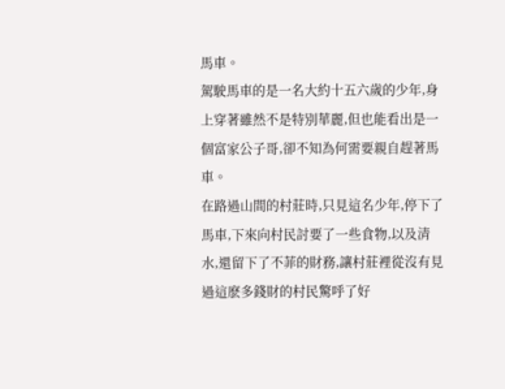馬車。
駕駛馬車的是一名大約十五六歲的少年,身上穿著雖然不是特別華麗,但也能看出是一個富家公子哥,卻不知為何需要親自趕著馬車。
在路過山間的村莊時,只見這名少年,停下了馬車,下來向村民討要了一些食物,以及清水,還留下了不菲的財務,讓村莊裡從沒有見過這麽多錢財的村民驚呼了好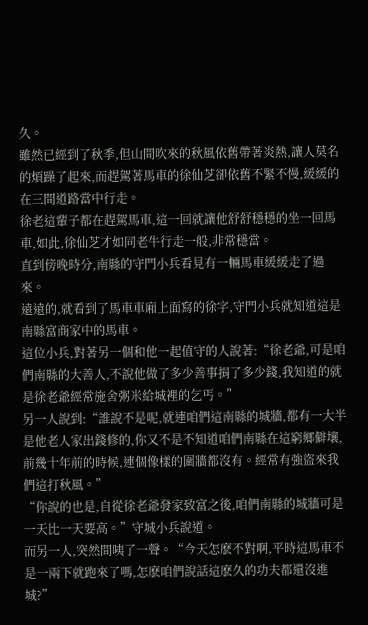久。
雖然已經到了秋季,但山間吹來的秋風依舊帶著炎熱,讓人莫名的煩躁了起來,而趕駕著馬車的徐仙芝卻依舊不緊不慢,緩緩的在三間道路當中行走。
徐老這輩子都在趕駕馬車,這一回就讓他舒舒穩穩的坐一回馬車,如此,徐仙芝才如同老牛行走一般,非常穩當。
直到傍晚時分,南縣的守門小兵看見有一輛馬車緩緩走了過來。
遠遠的,就看到了馬車車廂上面寫的徐字,守門小兵就知道這是南縣富商家中的馬車。
這位小兵,對著另一個和他一起值守的人說著:“徐老爺,可是咱們南縣的大善人,不說他做了多少善事捐了多少錢,我知道的就是徐老爺經常施舍粥米給城裡的乞丐。”
另一人說到:“誰說不是呢,就連咱們這南縣的城牆,都有一大半是他老人家出錢修的,你又不是不知道咱們南縣在這窮鄉僻壤,前幾十年前的時候,連個像樣的圍牆都沒有。經常有強盜來我們這打秋風。”
“你說的也是,自從徐老爺發家致富之後,咱們南縣的城牆可是一天比一天要高。”守城小兵說道。
而另一人,突然間咦了一聲。“今天怎麽不對啊,平時這馬車不是一兩下就跑來了嗎,怎麽咱們說話這麽久的功夫都還沒進城?”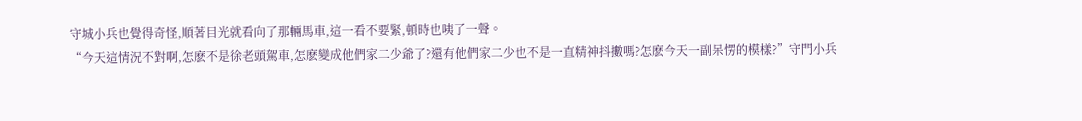守城小兵也覺得奇怪,順著目光就看向了那輛馬車,這一看不要緊,頓時也咦了一聲。
“今天這情況不對啊,怎麽不是徐老頭駕車,怎麽變成他們家二少爺了?還有他們家二少也不是一直精神抖擻嗎?怎麽今天一副呆愣的模樣?”守門小兵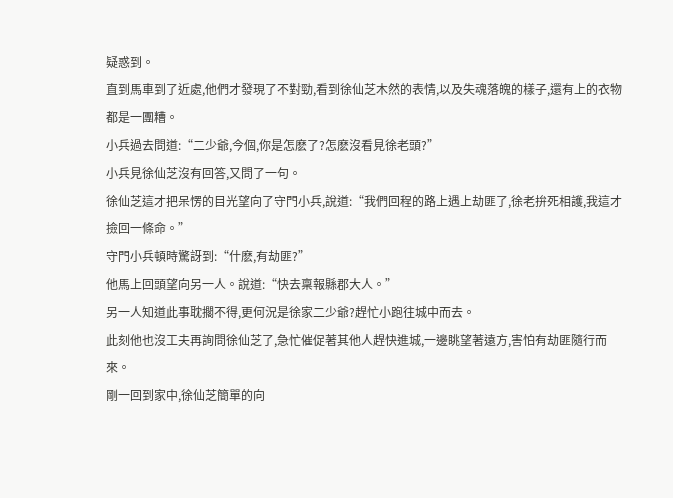疑惑到。
直到馬車到了近處,他們才發現了不對勁,看到徐仙芝木然的表情,以及失魂落魄的樣子,還有上的衣物都是一團糟。
小兵過去問道:“二少爺,今個,你是怎麽了?怎麽沒看見徐老頭?”
小兵見徐仙芝沒有回答,又問了一句。
徐仙芝這才把呆愣的目光望向了守門小兵,說道:“我們回程的路上遇上劫匪了,徐老拚死相護,我這才撿回一條命。”
守門小兵頓時驚訝到:“什麽,有劫匪?”
他馬上回頭望向另一人。說道:“快去稟報縣郡大人。”
另一人知道此事耽擱不得,更何況是徐家二少爺?趕忙小跑往城中而去。
此刻他也沒工夫再詢問徐仙芝了,急忙催促著其他人趕快進城,一邊眺望著遠方,害怕有劫匪隨行而來。
剛一回到家中,徐仙芝簡單的向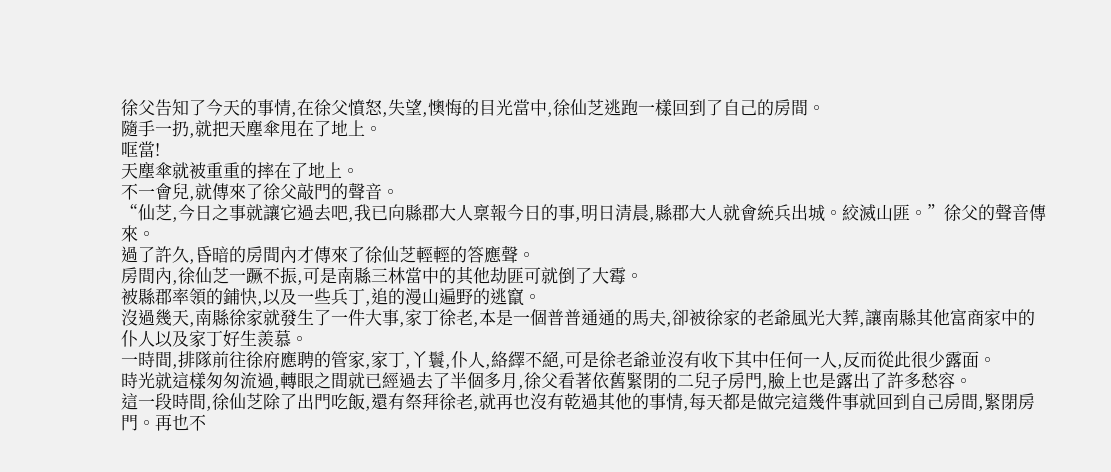徐父告知了今天的事情,在徐父憤怒,失望,懊悔的目光當中,徐仙芝逃跑一樣回到了自己的房間。
隨手一扔,就把天塵傘甩在了地上。
哐當!
天塵傘就被重重的摔在了地上。
不一會兒,就傳來了徐父敲門的聲音。
“仙芝,今日之事就讓它過去吧,我已向縣郡大人稟報今日的事,明日清晨,縣郡大人就會統兵出城。絞滅山匪。”徐父的聲音傳來。
過了許久,昏暗的房間內才傳來了徐仙芝輕輕的答應聲。
房間內,徐仙芝一蹶不振,可是南縣三林當中的其他劫匪可就倒了大霉。
被縣郡率領的鋪快,以及一些兵丁,追的漫山遍野的逃竄。
沒過幾天,南縣徐家就發生了一件大事,家丁徐老,本是一個普普通通的馬夫,卻被徐家的老爺風光大葬,讓南縣其他富商家中的仆人以及家丁好生羨慕。
一時間,排隊前往徐府應聘的管家,家丁,丫鬟,仆人,絡繹不絕,可是徐老爺並沒有收下其中任何一人,反而從此很少露面。
時光就這樣匆匆流過,轉眼之間就已經過去了半個多月,徐父看著依舊緊閉的二兒子房門,臉上也是露出了許多愁容。
這一段時間,徐仙芝除了出門吃飯,還有祭拜徐老,就再也沒有乾過其他的事情,每天都是做完這幾件事就回到自己房間,緊閉房門。再也不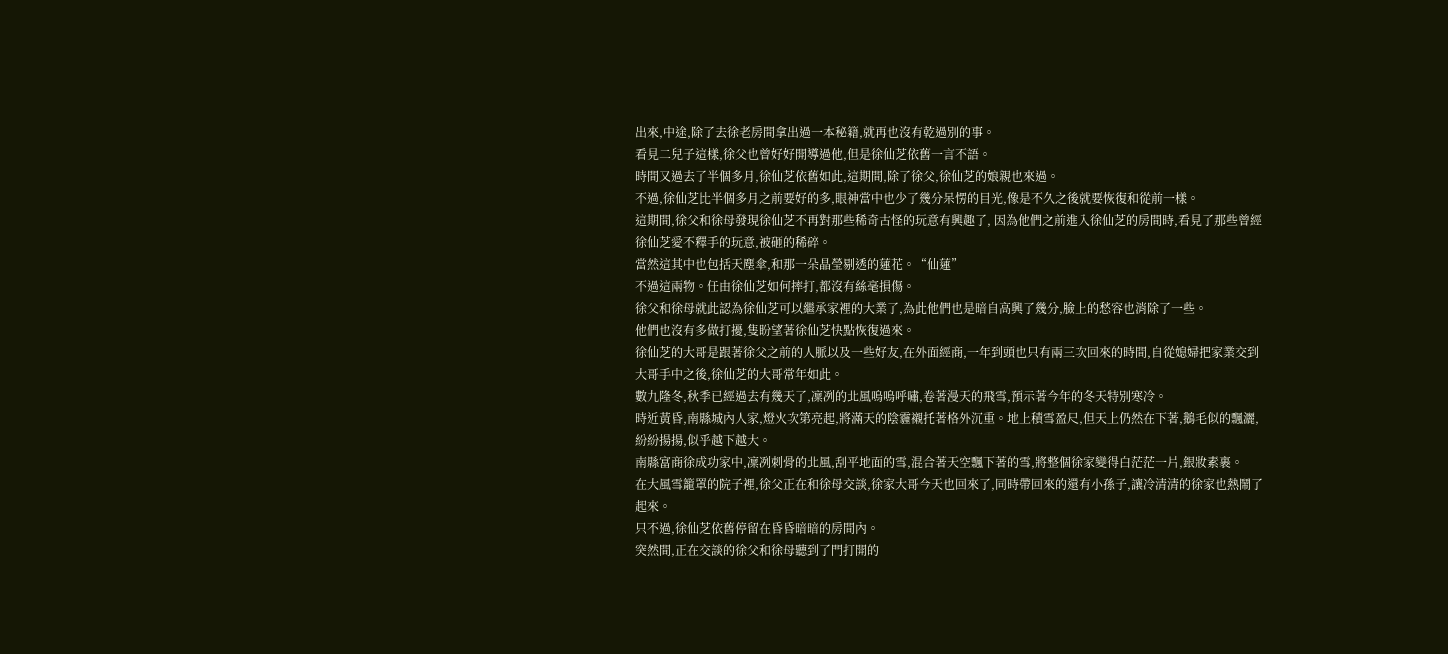出來,中途,除了去徐老房間拿出過一本秘籍,就再也沒有乾過別的事。
看見二兒子這樣,徐父也曾好好開導過他,但是徐仙芝依舊一言不語。
時間又過去了半個多月,徐仙芝依舊如此,這期間,除了徐父,徐仙芝的娘親也來過。
不過,徐仙芝比半個多月之前要好的多,眼神當中也少了幾分呆愣的目光,像是不久之後就要恢復和從前一樣。
這期間,徐父和徐母發現徐仙芝不再對那些稀奇古怪的玩意有興趣了, 因為他們之前進入徐仙芝的房間時,看見了那些曾經徐仙芝愛不釋手的玩意,被砸的稀碎。
當然這其中也包括天塵傘,和那一朵晶瑩剔透的蓮花。“仙蓮”
不過這兩物。任由徐仙芝如何摔打,都沒有絲毫損傷。
徐父和徐母就此認為徐仙芝可以繼承家裡的大業了,為此他們也是暗自高興了幾分,臉上的愁容也消除了一些。
他們也沒有多做打擾,隻盼望著徐仙芝快點恢復過來。
徐仙芝的大哥是跟著徐父之前的人脈以及一些好友,在外面經商,一年到頭也只有兩三次回來的時間,自從媳婦把家業交到大哥手中之後,徐仙芝的大哥常年如此。
數九隆冬,秋季已經過去有幾天了,凜冽的北風嗚嗚呼嘯,卷著漫天的飛雪,預示著今年的冬天特別寒冷。
時近黃昏,南縣城內人家,燈火次第亮起,將滿天的陰霾襯托著格外沉重。地上積雪盈尺,但天上仍然在下著,鵝毛似的飄灑,紛紛揚揚,似乎越下越大。
南縣富商徐成功家中,凜冽刺骨的北風,刮平地面的雪,混合著天空飄下著的雪,將整個徐家變得白茫茫一片,銀妝素裹。
在大風雪籠罩的院子裡,徐父正在和徐母交談,徐家大哥今天也回來了,同時帶回來的還有小孫子,讓冷清清的徐家也熱鬧了起來。
只不過,徐仙芝依舊停留在昏昏暗暗的房間內。
突然間,正在交談的徐父和徐母聽到了門打開的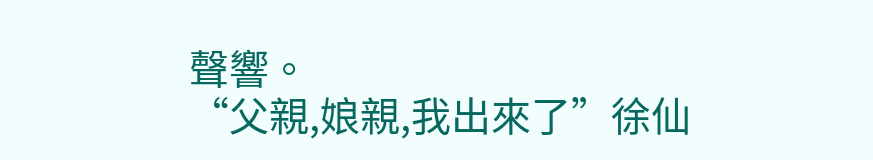聲響。
“父親,娘親,我出來了”徐仙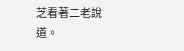芝看著二老說道。